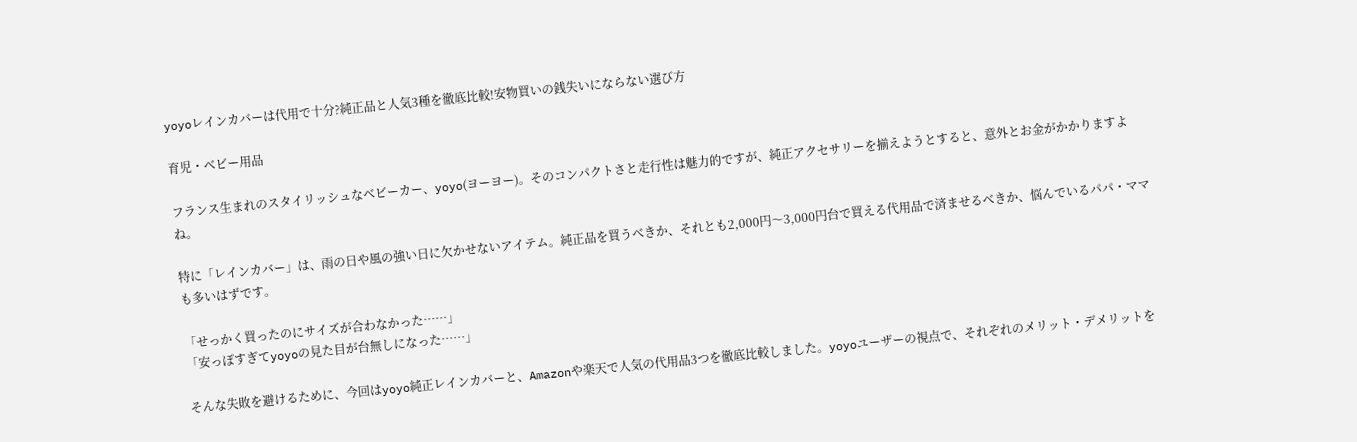yoyoレインカバーは代用で十分?純正品と人気3種を徹底比較!安物買いの銭失いにならない選び方

育児・ベビー用品

フランス生まれのスタイリッシュなベビーカー、yoyo(ヨーヨー)。そのコンパクトさと走行性は魅力的ですが、純正アクセサリーを揃えようとすると、意外とお金がかかりますよね。

特に「レインカバー」は、雨の日や風の強い日に欠かせないアイテム。純正品を買うべきか、それとも2,000円〜3,000円台で買える代用品で済ませるべきか、悩んでいるパパ・ママも多いはずです。

「せっかく買ったのにサイズが合わなかった……」
「安っぽすぎてyoyoの見た目が台無しになった……」

そんな失敗を避けるために、今回はyoyo純正レインカバーと、Amazonや楽天で人気の代用品3つを徹底比較しました。yoyoユーザーの視点で、それぞれのメリット・デメリットを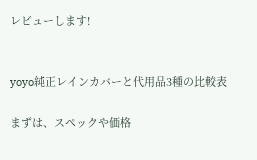レビューします!


yoyo純正レインカバーと代用品3種の比較表

まずは、スペックや価格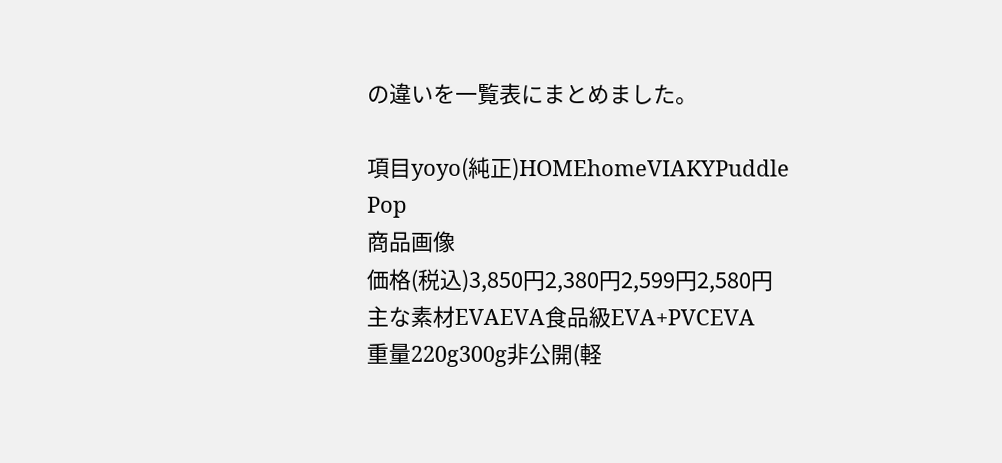の違いを一覧表にまとめました。

項目yoyo(純正)HOMEhomeVIAKYPuddle Pop
商品画像
価格(税込)3,850円2,380円2,599円2,580円
主な素材EVAEVA食品級EVA+PVCEVA
重量220g300g非公開(軽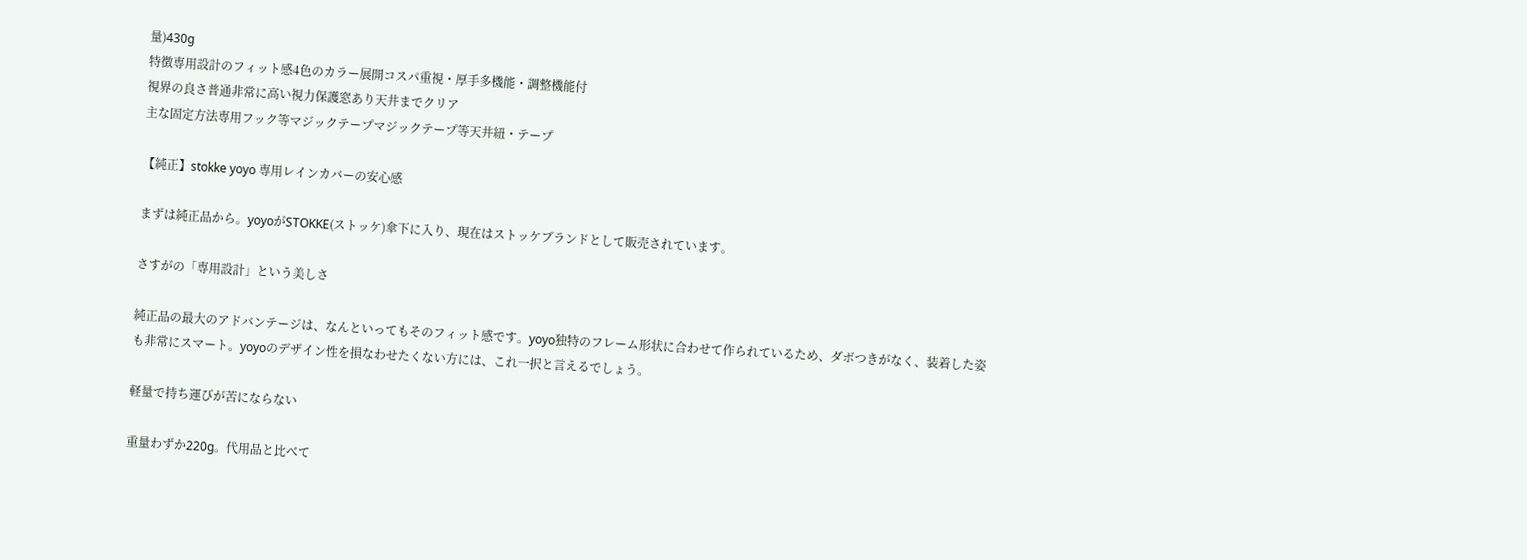量)430g
特徴専用設計のフィット感4色のカラー展開コスパ重視・厚手多機能・調整機能付
視界の良さ普通非常に高い視力保護窓あり天井までクリア
主な固定方法専用フック等マジックテープマジックテープ等天井紐・テープ

【純正】stokke yoyo 専用レインカバーの安心感

まずは純正品から。yoyoがSTOKKE(ストッケ)傘下に入り、現在はストッケブランドとして販売されています。

さすがの「専用設計」という美しさ

純正品の最大のアドバンテージは、なんといってもそのフィット感です。yoyo独特のフレーム形状に合わせて作られているため、ダボつきがなく、装着した姿も非常にスマート。yoyoのデザイン性を損なわせたくない方には、これ一択と言えるでしょう。

軽量で持ち運びが苦にならない

重量わずか220g。代用品と比べて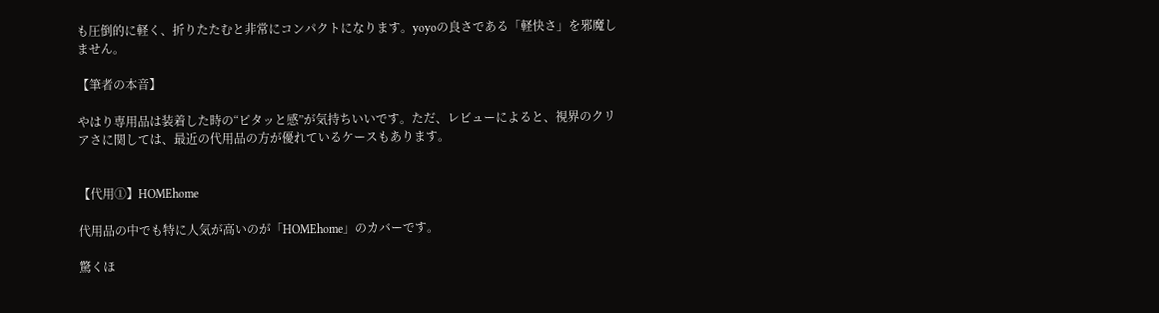も圧倒的に軽く、折りたたむと非常にコンパクトになります。yoyoの良さである「軽快さ」を邪魔しません。

【筆者の本音】

やはり専用品は装着した時の“ピタッと感”が気持ちいいです。ただ、レビューによると、視界のクリアさに関しては、最近の代用品の方が優れているケースもあります。


【代用①】HOMEhome

代用品の中でも特に人気が高いのが「HOMEhome」のカバーです。

驚くほ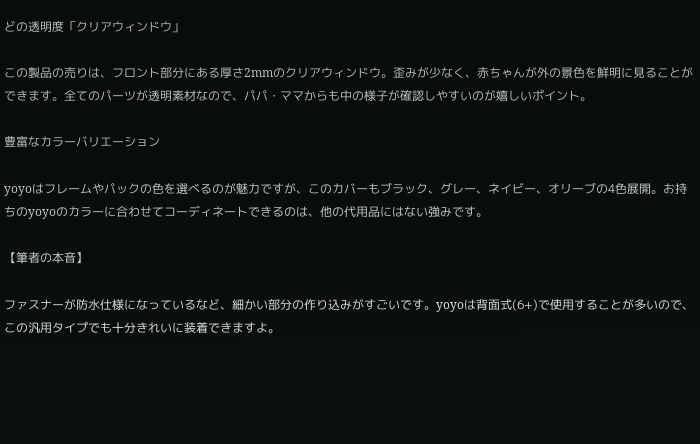どの透明度「クリアウィンドウ」

この製品の売りは、フロント部分にある厚さ2mmのクリアウィンドウ。歪みが少なく、赤ちゃんが外の景色を鮮明に見ることができます。全てのパーツが透明素材なので、パパ・ママからも中の様子が確認しやすいのが嬉しいポイント。

豊富なカラーバリエーション

yoyoはフレームやパックの色を選べるのが魅力ですが、このカバーもブラック、グレー、ネイビー、オリーブの4色展開。お持ちのyoyoのカラーに合わせてコーディネートできるのは、他の代用品にはない強みです。

【筆者の本音】

ファスナーが防水仕様になっているなど、細かい部分の作り込みがすごいです。yoyoは背面式(6+)で使用することが多いので、この汎用タイプでも十分きれいに装着できますよ。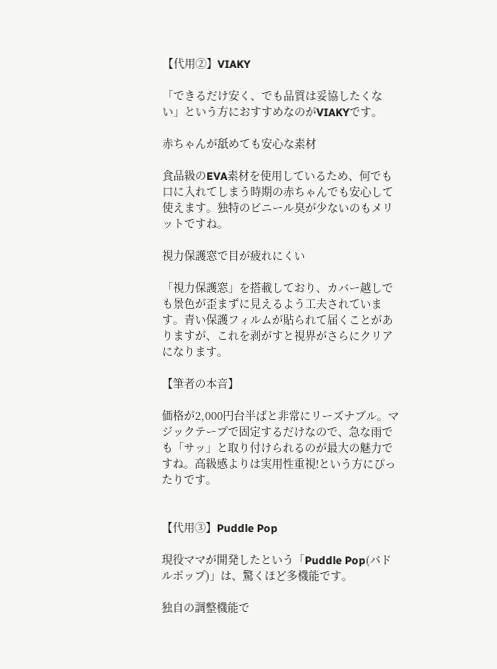【代用②】VIAKY

「できるだけ安く、でも品質は妥協したくない」という方におすすめなのがVIAKYです。

赤ちゃんが舐めても安心な素材

食品級のEVA素材を使用しているため、何でも口に入れてしまう時期の赤ちゃんでも安心して使えます。独特のビニール臭が少ないのもメリットですね。

視力保護窓で目が疲れにくい

「視力保護窓」を搭載しており、カバー越しでも景色が歪まずに見えるよう工夫されています。青い保護フィルムが貼られて届くことがありますが、これを剥がすと視界がさらにクリアになります。

【筆者の本音】

価格が2,000円台半ばと非常にリーズナブル。マジックテープで固定するだけなので、急な雨でも「サッ」と取り付けられるのが最大の魅力ですね。高級感よりは実用性重視!という方にぴったりです。


【代用③】Puddle Pop

現役ママが開発したという「Puddle Pop(パドルポップ)」は、驚くほど多機能です。

独自の調整機能で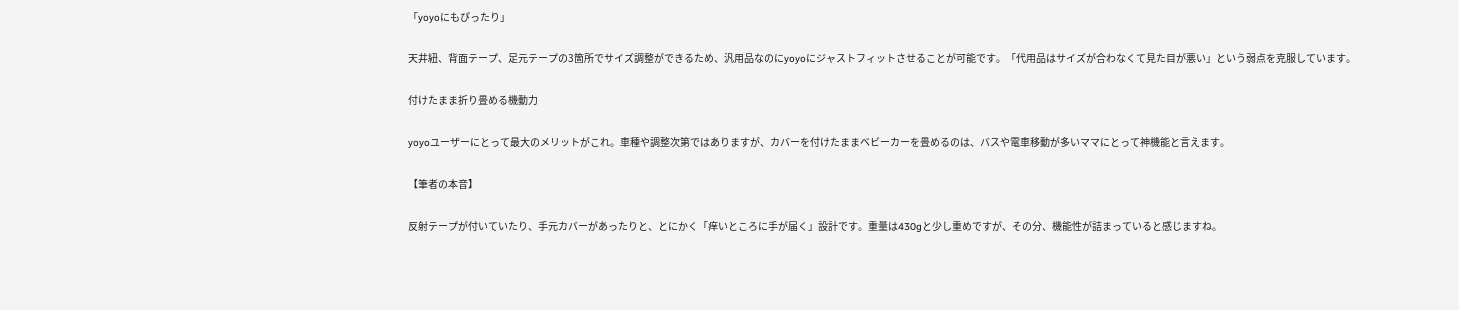「yoyoにもぴったり」

天井紐、背面テープ、足元テープの3箇所でサイズ調整ができるため、汎用品なのにyoyoにジャストフィットさせることが可能です。「代用品はサイズが合わなくて見た目が悪い」という弱点を克服しています。

付けたまま折り畳める機動力

yoyoユーザーにとって最大のメリットがこれ。車種や調整次第ではありますが、カバーを付けたままベビーカーを畳めるのは、バスや電車移動が多いママにとって神機能と言えます。

【筆者の本音】

反射テープが付いていたり、手元カバーがあったりと、とにかく「痒いところに手が届く」設計です。重量は430gと少し重めですが、その分、機能性が詰まっていると感じますね。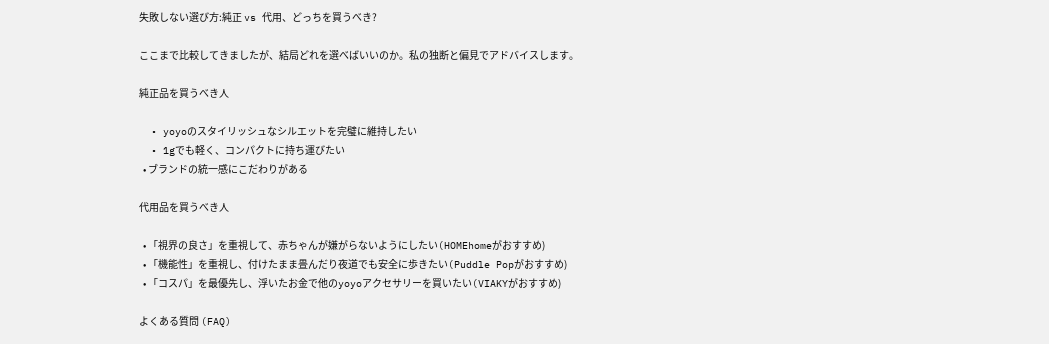失敗しない選び方:純正 vs 代用、どっちを買うべき?

ここまで比較してきましたが、結局どれを選べばいいのか。私の独断と偏見でアドバイスします。

純正品を買うべき人

  • yoyoのスタイリッシュなシルエットを完璧に維持したい
  • 1gでも軽く、コンパクトに持ち運びたい
  • ブランドの統一感にこだわりがある

代用品を買うべき人

  • 「視界の良さ」を重視して、赤ちゃんが嫌がらないようにしたい(HOMEhomeがおすすめ)
  • 「機能性」を重視し、付けたまま畳んだり夜道でも安全に歩きたい(Puddle Popがおすすめ)
  • 「コスパ」を最優先し、浮いたお金で他のyoyoアクセサリーを買いたい(VIAKYがおすすめ)

よくある質問 (FAQ)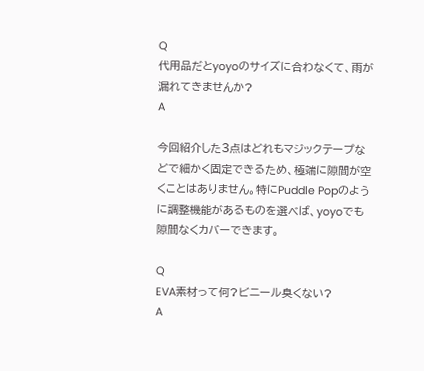Q
代用品だとyoyoのサイズに合わなくて、雨が漏れてきませんか?
A

今回紹介した3点はどれもマジックテープなどで細かく固定できるため、極端に隙間が空くことはありません。特にPuddle Popのように調整機能があるものを選べば、yoyoでも隙間なくカバーできます。

Q
EVA素材って何?ビニール臭くない?
A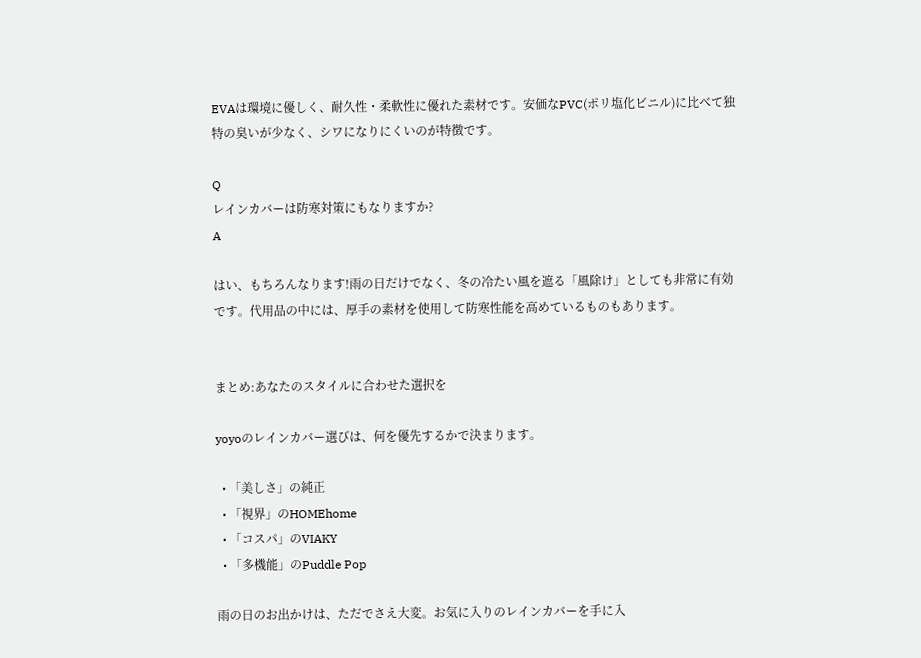EVAは環境に優しく、耐久性・柔軟性に優れた素材です。安価なPVC(ポリ塩化ビニル)に比べて独特の臭いが少なく、シワになりにくいのが特徴です。

Q
レインカバーは防寒対策にもなりますか?
A

はい、もちろんなります!雨の日だけでなく、冬の冷たい風を遮る「風除け」としても非常に有効です。代用品の中には、厚手の素材を使用して防寒性能を高めているものもあります。


まとめ:あなたのスタイルに合わせた選択を

yoyoのレインカバー選びは、何を優先するかで決まります。

  • 「美しさ」の純正
  • 「視界」のHOMEhome
  • 「コスパ」のVIAKY
  • 「多機能」のPuddle Pop

雨の日のお出かけは、ただでさえ大変。お気に入りのレインカバーを手に入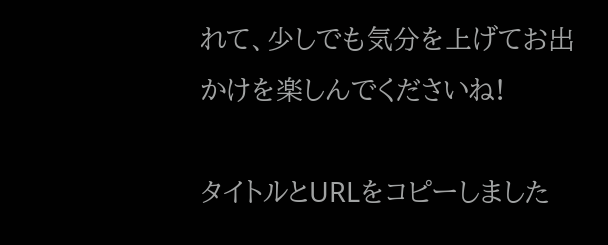れて、少しでも気分を上げてお出かけを楽しんでくださいね!

タイトルとURLをコピーしました